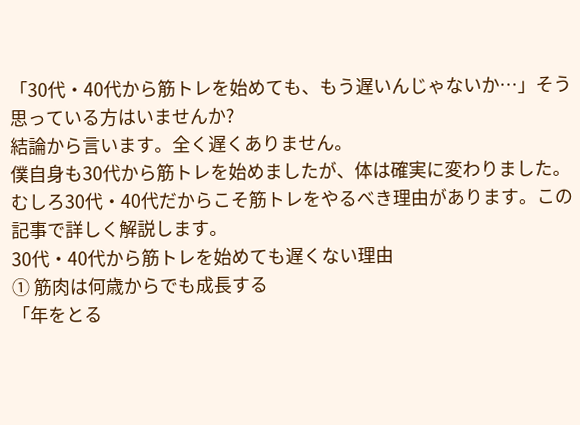「30代・40代から筋トレを始めても、もう遅いんじゃないか…」そう思っている方はいませんか?
結論から言います。全く遅くありません。
僕自身も30代から筋トレを始めましたが、体は確実に変わりました。むしろ30代・40代だからこそ筋トレをやるべき理由があります。この記事で詳しく解説します。
30代・40代から筋トレを始めても遅くない理由
① 筋肉は何歳からでも成長する
「年をとる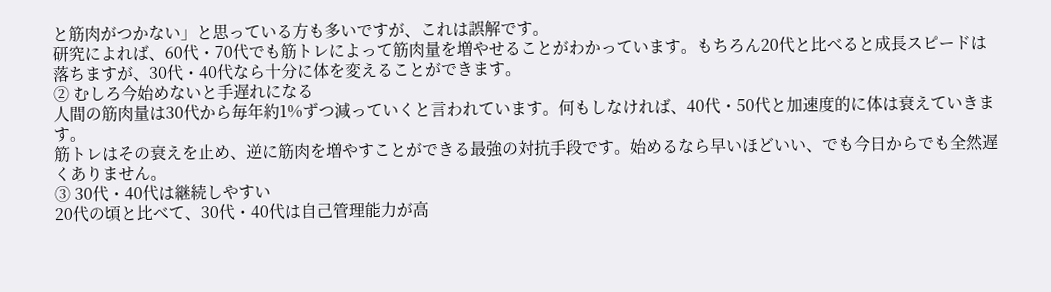と筋肉がつかない」と思っている方も多いですが、これは誤解です。
研究によれば、60代・70代でも筋トレによって筋肉量を増やせることがわかっています。もちろん20代と比べると成長スピードは落ちますが、30代・40代なら十分に体を変えることができます。
② むしろ今始めないと手遅れになる
人間の筋肉量は30代から毎年約1%ずつ減っていくと言われています。何もしなければ、40代・50代と加速度的に体は衰えていきます。
筋トレはその衰えを止め、逆に筋肉を増やすことができる最強の対抗手段です。始めるなら早いほどいい、でも今日からでも全然遅くありません。
③ 30代・40代は継続しやすい
20代の頃と比べて、30代・40代は自己管理能力が高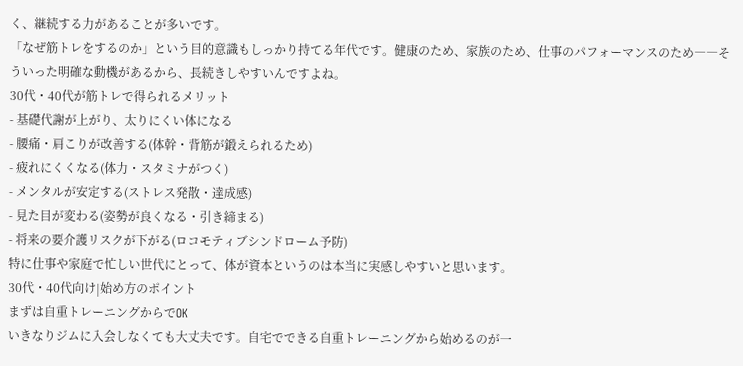く、継続する力があることが多いです。
「なぜ筋トレをするのか」という目的意識もしっかり持てる年代です。健康のため、家族のため、仕事のパフォーマンスのため――そういった明確な動機があるから、長続きしやすいんですよね。
30代・40代が筋トレで得られるメリット
- 基礎代謝が上がり、太りにくい体になる
- 腰痛・肩こりが改善する(体幹・背筋が鍛えられるため)
- 疲れにくくなる(体力・スタミナがつく)
- メンタルが安定する(ストレス発散・達成感)
- 見た目が変わる(姿勢が良くなる・引き締まる)
- 将来の要介護リスクが下がる(ロコモティブシンドローム予防)
特に仕事や家庭で忙しい世代にとって、体が資本というのは本当に実感しやすいと思います。
30代・40代向け|始め方のポイント
まずは自重トレーニングからでOK
いきなりジムに入会しなくても大丈夫です。自宅でできる自重トレーニングから始めるのが一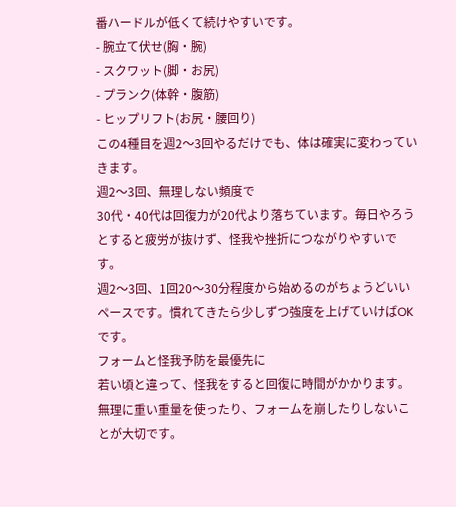番ハードルが低くて続けやすいです。
- 腕立て伏せ(胸・腕)
- スクワット(脚・お尻)
- プランク(体幹・腹筋)
- ヒップリフト(お尻・腰回り)
この4種目を週2〜3回やるだけでも、体は確実に変わっていきます。
週2〜3回、無理しない頻度で
30代・40代は回復力が20代より落ちています。毎日やろうとすると疲労が抜けず、怪我や挫折につながりやすいです。
週2〜3回、1回20〜30分程度から始めるのがちょうどいいペースです。慣れてきたら少しずつ強度を上げていけばOKです。
フォームと怪我予防を最優先に
若い頃と違って、怪我をすると回復に時間がかかります。無理に重い重量を使ったり、フォームを崩したりしないことが大切です。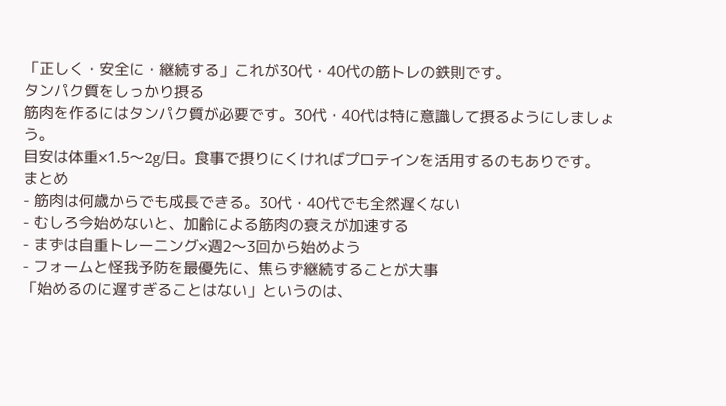「正しく・安全に・継続する」これが30代・40代の筋トレの鉄則です。
タンパク質をしっかり摂る
筋肉を作るにはタンパク質が必要です。30代・40代は特に意識して摂るようにしましょう。
目安は体重×1.5〜2g/日。食事で摂りにくければプロテインを活用するのもありです。
まとめ
- 筋肉は何歳からでも成長できる。30代・40代でも全然遅くない
- むしろ今始めないと、加齢による筋肉の衰えが加速する
- まずは自重トレーニング×週2〜3回から始めよう
- フォームと怪我予防を最優先に、焦らず継続することが大事
「始めるのに遅すぎることはない」というのは、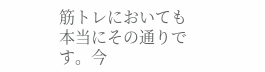筋トレにおいても本当にその通りです。今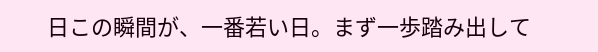日この瞬間が、一番若い日。まず一歩踏み出して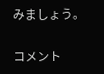みましょう。

コメント